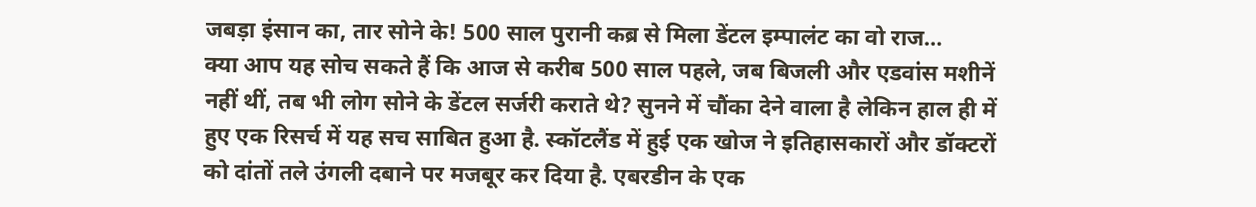जबड़ा इंसान का, तार सोने के! 500 साल पुरानी कब्र से मिला डेंटल इम्पालंट का वो राज…
क्या आप यह सोच सकते हैं कि आज से करीब 500 साल पहले, जब बिजली और एडवांस मशीनें नहीं थीं, तब भी लोग सोने के डेंटल सर्जरी कराते थे? सुनने में चौंका देने वाला है लेकिन हाल ही में हुए एक रिसर्च में यह सच साबित हुआ है. स्कॉटलैंड में हुई एक खोज ने इतिहासकारों और डॉक्टरों को दांतों तले उंगली दबाने पर मजबूर कर दिया है. एबरडीन के एक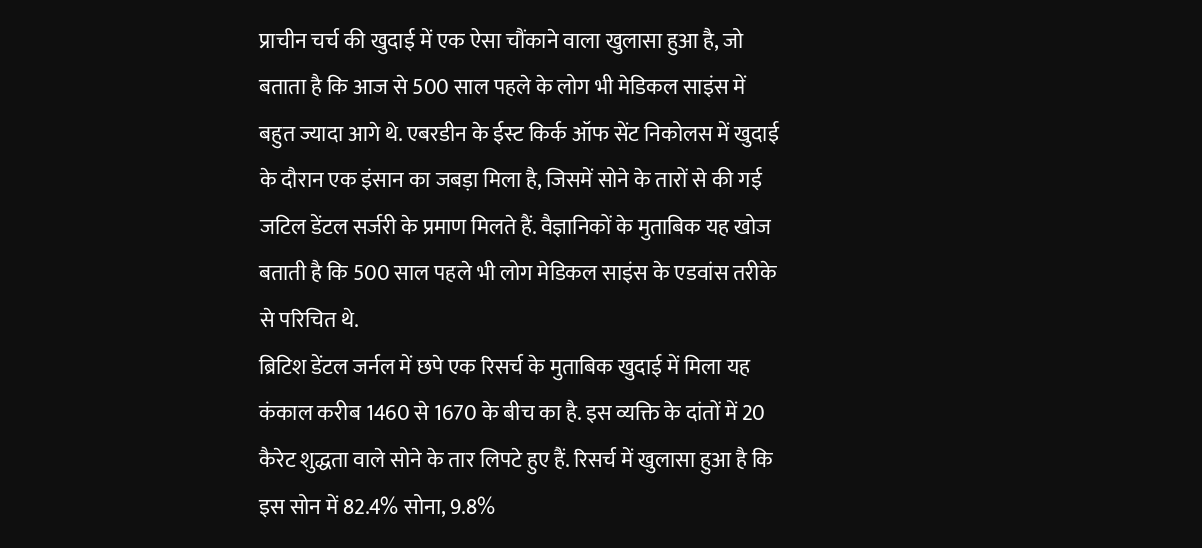प्राचीन चर्च की खुदाई में एक ऐसा चौंकाने वाला खुलासा हुआ है, जो बताता है कि आज से 500 साल पहले के लोग भी मेडिकल साइंस में बहुत ज्यादा आगे थे. एबरडीन के ईस्ट किर्क ऑफ सेंट निकोलस में खुदाई के दौरान एक इंसान का जबड़ा मिला है, जिसमें सोने के तारों से की गई जटिल डेंटल सर्जरी के प्रमाण मिलते हैं. वैज्ञानिकों के मुताबिक यह खोज बताती है कि 500 साल पहले भी लोग मेडिकल साइंस के एडवांस तरीके से परिचित थे.
ब्रिटिश डेंटल जर्नल में छपे एक रिसर्च के मुताबिक खुदाई में मिला यह कंकाल करीब 1460 से 1670 के बीच का है. इस व्यक्ति के दांतों में 20 कैरेट शुद्धता वाले सोने के तार लिपटे हुए हैं. रिसर्च में खुलासा हुआ है कि इस सोन में 82.4% सोना, 9.8%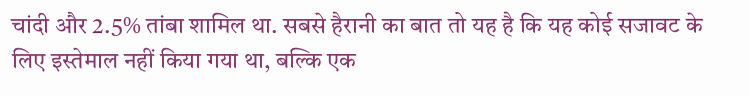चांदी और 2.5% तांबा शामिल था. सबसे हैरानी का बात तो यह है कि यह कोई सजावट के लिए इस्तेमाल नहीं किया गया था, बल्कि एक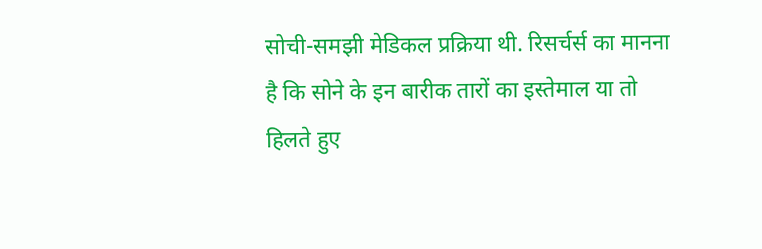सोची-समझी मेडिकल प्रक्रिया थी. रिसर्चर्स का मानना है कि सोने के इन बारीक तारों का इस्तेमाल या तो हिलते हुए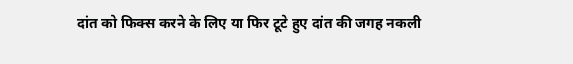दांत को फिक्स करने के लिए या फिर टूटे हुए दांत की जगह नकली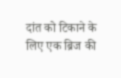दांत को टिकाने के लिए एक ब्रिज की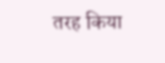तरह किया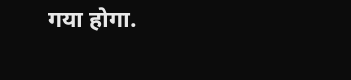गया होगा.